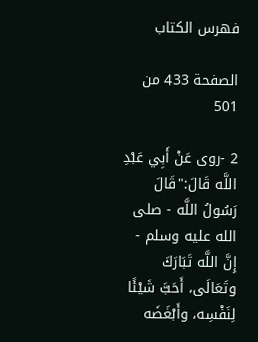فهرس الكتاب

الصفحة 433 من 501

2 -روى عَنْ أَبِي عَبْدِ اللَّه قَالَ:"قَالَ رَسُولُ اللَّه - صلى الله عليه وسلم - إِنَّ اللَّه تَبَارَكَ وتَعَالَى، أَحَبَّ شَيْئًا لِنَفْسِه، وأَبْغَضَه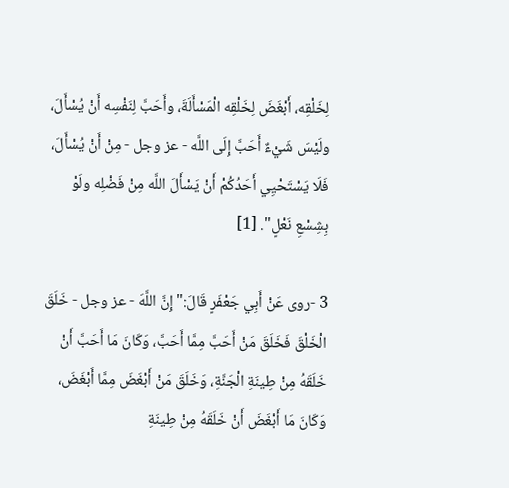لِخَلْقِه، أَبْغَضَ لِخَلْقِه الْمَسْأَلَةَ، وأَحَبَّ لِنَفْسِه أَنْ يُسْأَلَ، ولَيْسَ شَيْءٌ أَحَبَّ إِلَى اللَّه - عز وجل - مِنْ أَنْ يُسْأَلَ، فَلَا يَسْتَحْيِي أَحَدُكُمْ أَنْ يَسْأَلَ اللَّه مِنْ فَضْلِه ولَوْ بِشِسْعِ نَعْلٍ". [1]

3 -روى عَنْ أَبِي جَعْفَرٍ قَالَ:"إِنَّ اللَّهَ - عز وجل - خَلَقَ الْخَلْقَ فَخَلَقَ مَنْ أَحَبَّ مِمَّا أَحَبَّ، وَكَانَ مَا أَحَبَّ أَنْ خَلَقَهُ مِنْ طِينَةِ الْجَنَّةِ، وَخَلَقَ مَنْ أَبْغَضَ مِمَّا أَبْغَضَ، وَكَانَ مَا أَبْغَضَ أَنْ خَلَقَهُ مِنْ طِينَةِ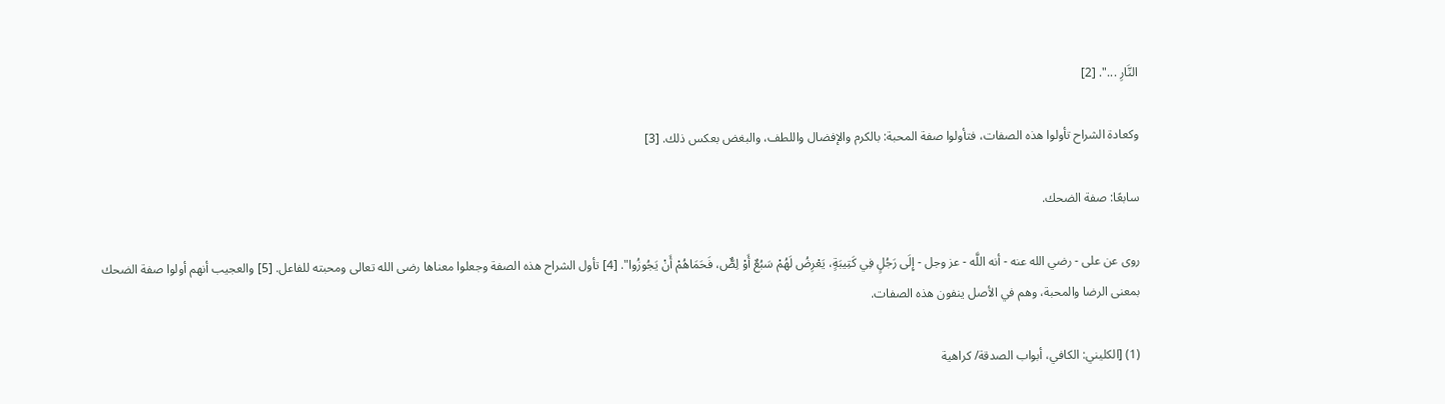النَّارِ ...". [2]

وكعادة الشراح تأولوا هذه الصفات، فتأولوا صفة المحبة: بالكرم والإفضال واللطف، والبغض بعكس ذلك. [3]

سابعًا: صفة الضحك.

روى عن على - رضي الله عنه - أنه اللَّه - عز وجل - إِلَى رَجُلٍ فِي كَتِيبَةٍ، يَعْرِضُ لَهُمْ سَبُعٌ أَوْ لِصٌّ، فَحَمَاهُمْ أَنْ يَجُوزُوا". [4] تأول الشراح هذه الصفة وجعلوا معناها رضى الله تعالى ومحبته للفاعل. [5] والعجيب أنهم أولوا صفة الضحك بمعنى الرضا والمحبة، وهم في الأصل ينفون هذه الصفات.

(1) [الكليني: الكافي، أبواب الصدقة/ كراهية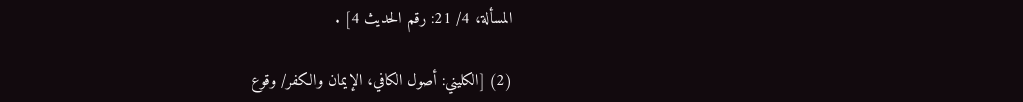المسألة، 4/ 21: رقم الحديث 4] .

(2) [الكليني: أصول الكافي، الإيمان والكفر/ وقوع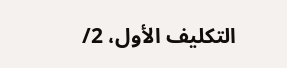التكليف الأول، 2/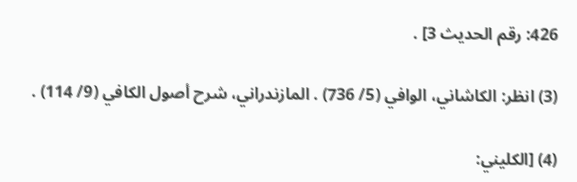426: رقم الحديث 3] .

(3) انظر: الكاشاني، الوافي (5/ 736) . المازندراني، شرح أصول الكافي (9/ 114) .

(4) [الكليني: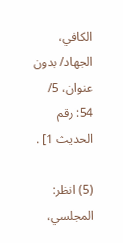الكافي، الجهاد/ بدون عنوان، 5/ 54: رقم الحديث 1] .

(5) انظر: المجلسي،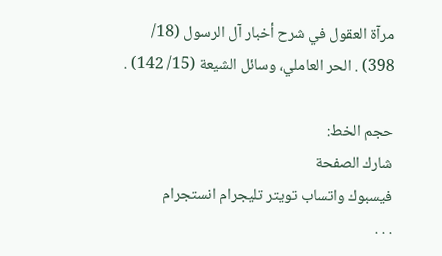مرآة العقول في شرح أخبار آل الرسول (18/ 398) . الحر العاملي، وسائل الشيعة (15/ 142) .

حجم الخط:
شارك الصفحة
فيسبوك واتساب تويتر تليجرام انستجرام
. . .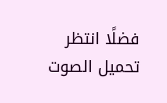فضلًا انتظر تحميل الصوت